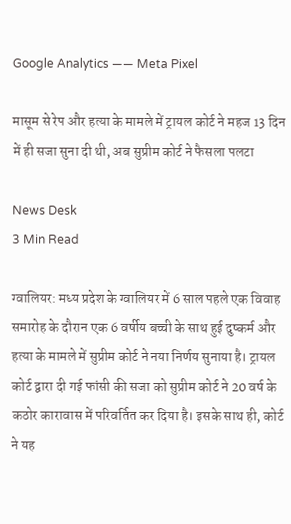Google Analytics —— Meta Pixel

मासूम से रेप और हत्या के मामले में ट्रायल कोर्ट ने महज 13 दिन में ही सजा सुना दी थी, अब सुप्रीम कोर्ट ने फैसला पलटा

News Desk
3 Min Read

ग्वालियर: मध्य प्रदेश के ग्वालियर में 6 साल पहले एक विवाह समारोह के दौरान एक 6 वर्षीय बच्ची के साथ हुई दुष्कर्म और हत्या के मामले में सुप्रीम कोर्ट ने नया निर्णय सुनाया है। ट्रायल कोर्ट द्वारा दी गई फांसी की सजा को सुप्रीम कोर्ट ने 20 वर्ष के कठोर कारावास में परिवर्तित कर दिया है। इसके साथ ही, कोर्ट ने यह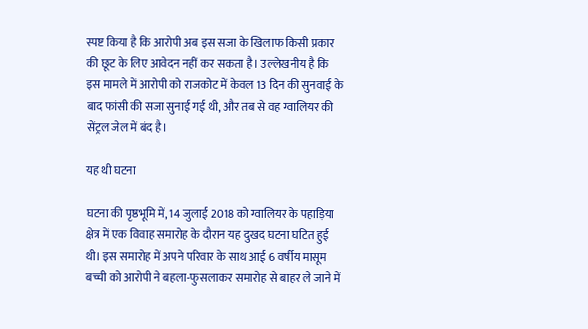स्पष्ट किया है कि आरोपी अब इस सजा के खिलाफ किसी प्रकार की छूट के लिए आवेदन नहीं कर सकता है। उल्लेखनीय है कि इस मामले में आरोपी को राजकोट में केवल 13 दिन की सुनवाई के बाद फांसी की सजा सुनाई गई थी, और तब से वह ग्वालियर की सेंट्रल जेल में बंद है।

यह थी घटना

घटना की पृष्ठभूमि में, 14 जुलाई 2018 को ग्वालियर के पहाड़िया क्षेत्र में एक विवाह समारोह के दौरान यह दुखद घटना घटित हुई थी। इस समारोह में अपने परिवार के साथ आई 6 वर्षीय मासूम बच्ची को आरोपी ने बहला-फुसलाकर समारोह से बाहर ले जाने में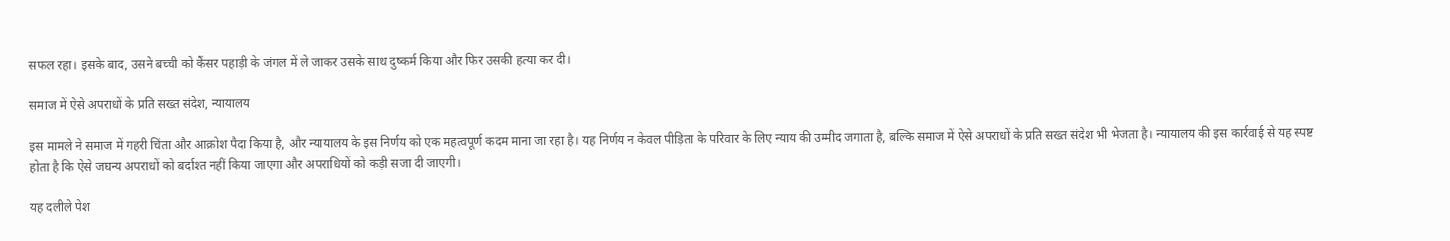सफल रहा। इसके बाद, उसने बच्ची को कैंसर पहाड़ी के जंगल में ले जाकर उसके साथ दुष्कर्म किया और फिर उसकी हत्या कर दी।

समाज में ऐसे अपराधों के प्रति सख्त संदेश, न्यायालय

इस मामले ने समाज में गहरी चिंता और आक्रोश पैदा किया है, और न्यायालय के इस निर्णय को एक महत्वपूर्ण कदम माना जा रहा है। यह निर्णय न केवल पीड़िता के परिवार के लिए न्याय की उम्मीद जगाता है, बल्कि समाज में ऐसे अपराधों के प्रति सख्त संदेश भी भेजता है। न्यायालय की इस कार्रवाई से यह स्पष्ट होता है कि ऐसे जघन्य अपराधों को बर्दाश्त नहीं किया जाएगा और अपराधियों को कड़ी सजा दी जाएगी।

यह दलीले पेश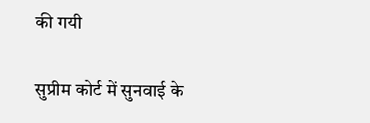की गयी

सुप्रीम कोर्ट में सुनवाई के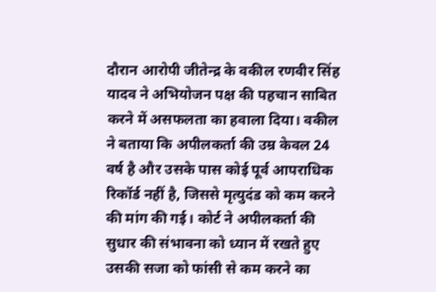दौरान आरोपी जीतेन्द्र के वकील रणवीर सिंह यादव ने अभियोजन पक्ष की पहचान साबित करने में असफलता का हवाला दिया। वकील ने बताया कि अपीलकर्ता की उम्र केवल 24 वर्ष है और उसके पास कोई पूर्व आपराधिक रिकॉर्ड नहीं है, जिससे मृत्युदंड को कम करने की मांग की गई। कोर्ट ने अपीलकर्ता की सुधार की संभावना को ध्यान में रखते हुए उसकी सजा को फांसी से कम करने का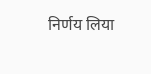निर्णय लिया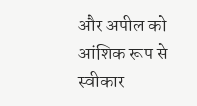और अपील को आंशिक रूप से स्वीकार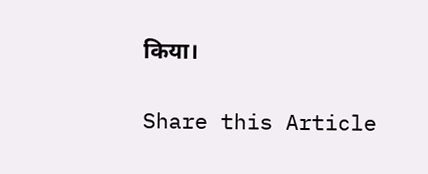किया।

Share this Article